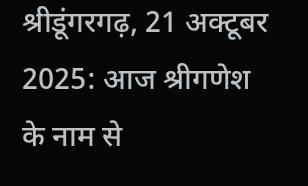श्रीडूंगरगढ़, 21 अक्टूबर 2025: आज श्रीगणेश के नाम से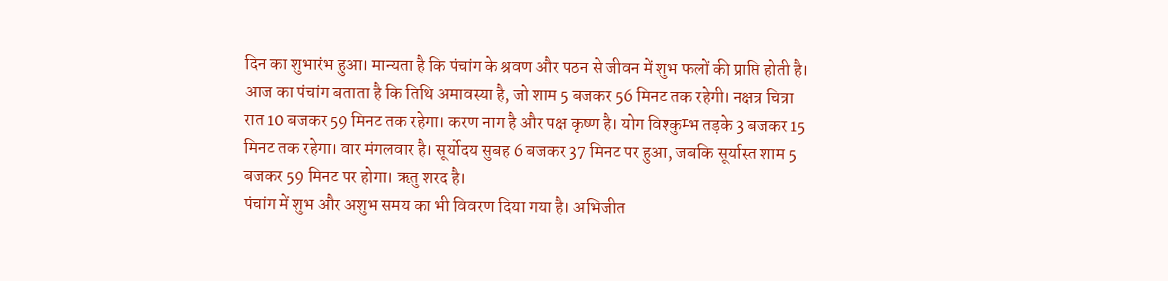दिन का शुभारंभ हुआ। मान्यता है कि पंचांग के श्रवण और पठन से जीवन में शुभ फलों की प्राप्ति होती है।
आज का पंचांग बताता है कि तिथि अमावस्या है, जो शाम 5 बजकर 56 मिनट तक रहेगी। नक्षत्र चित्रा रात 10 बजकर 59 मिनट तक रहेगा। करण नाग है और पक्ष कृष्ण है। योग विश्कुम्भ तड़के 3 बजकर 15 मिनट तक रहेगा। वार मंगलवार है। सूर्योदय सुबह 6 बजकर 37 मिनट पर हुआ, जबकि सूर्यास्त शाम 5 बजकर 59 मिनट पर होगा। ऋतु शरद है।
पंचांग में शुभ और अशुभ समय का भी विवरण दिया गया है। अभिजीत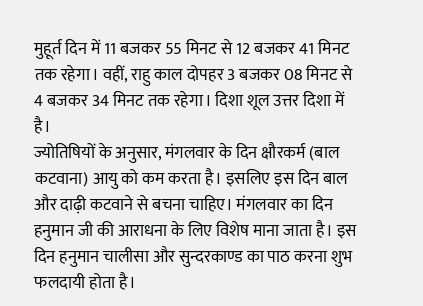मुहूर्त दिन में 11 बजकर 55 मिनट से 12 बजकर 41 मिनट तक रहेगा। वहीं, राहु काल दोपहर 3 बजकर 08 मिनट से 4 बजकर 34 मिनट तक रहेगा। दिशा शूल उत्तर दिशा में है।
ज्योतिषियों के अनुसार, मंगलवार के दिन क्षौरकर्म (बाल कटवाना) आयु को कम करता है। इसलिए इस दिन बाल और दाढ़ी कटवाने से बचना चाहिए। मंगलवार का दिन हनुमान जी की आराधना के लिए विशेष माना जाता है। इस दिन हनुमान चालीसा और सुन्दरकाण्ड का पाठ करना शुभ फलदायी होता है।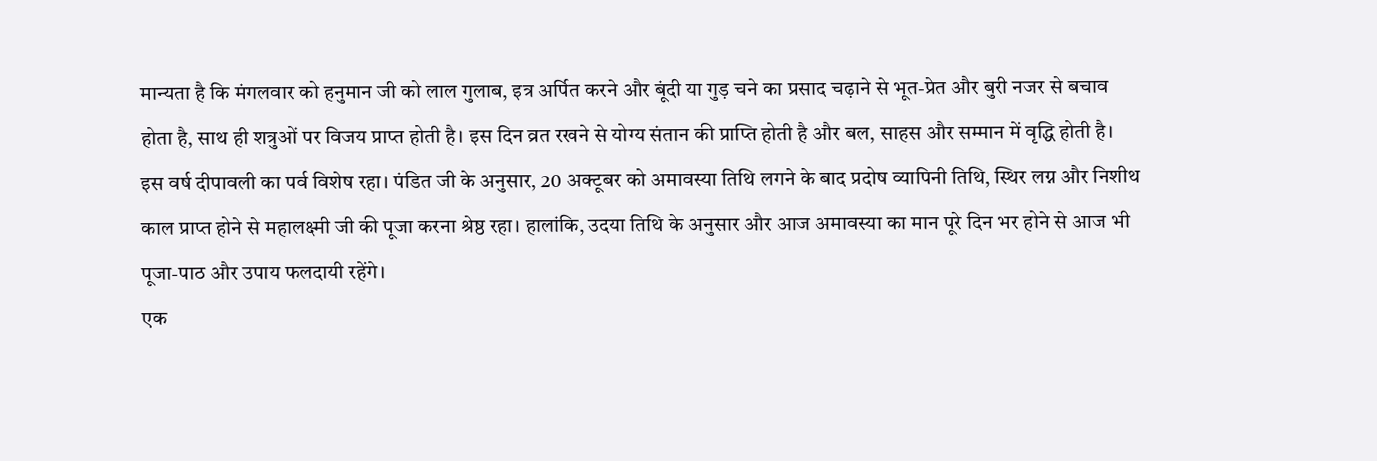मान्यता है कि मंगलवार को हनुमान जी को लाल गुलाब, इत्र अर्पित करने और बूंदी या गुड़ चने का प्रसाद चढ़ाने से भूत-प्रेत और बुरी नजर से बचाव होता है, साथ ही शत्रुओं पर विजय प्राप्त होती है। इस दिन व्रत रखने से योग्य संतान की प्राप्ति होती है और बल, साहस और सम्मान में वृद्धि होती है।
इस वर्ष दीपावली का पर्व विशेष रहा। पंडित जी के अनुसार, 20 अक्टूबर को अमावस्या तिथि लगने के बाद प्रदोष व्यापिनी तिथि, स्थिर लग्न और निशीथ काल प्राप्त होने से महालक्ष्मी जी की पूजा करना श्रेष्ठ रहा। हालांकि, उदया तिथि के अनुसार और आज अमावस्या का मान पूरे दिन भर होने से आज भी पूजा-पाठ और उपाय फलदायी रहेंगे।
एक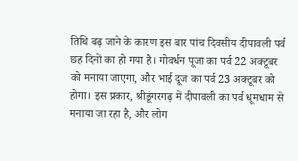तिथि बढ़ जाने के कारण इस बार पांच दिवसीय दीपावली पर्व छह दिनों का हो गया है। गोवर्धन पूजा का पर्व 22 अक्टूबर को मनाया जाएगा, और भाई दूज का पर्व 23 अक्टूबर को होगा। इस प्रकार, श्रीडूंगरगढ़ में दीपावली का पर्व धूमधाम से मनाया जा रहा है, और लोग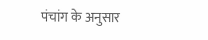पंचांग के अनुसार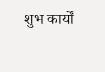शुभ कार्यों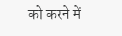को करने में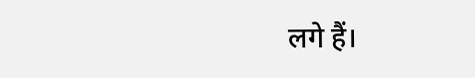लगे हैं।